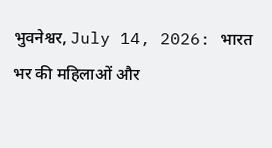भुवनेश्वर, July 14, 2026: भारत भर की महिलाओं और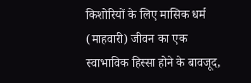किशोरियों के लिए मासिक धर्म (माहवारी) जीवन का एक स्वाभाविक हिस्सा होने के बावजूद,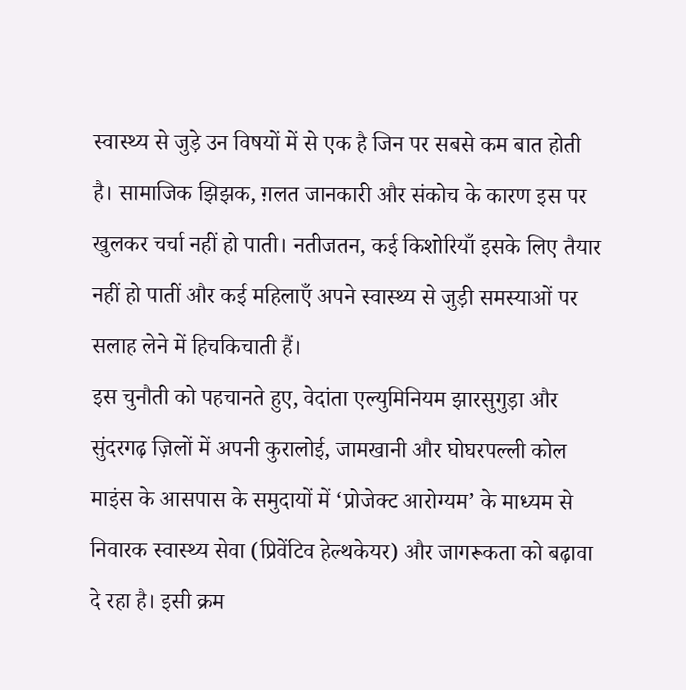स्वास्थ्य से जुड़े उन विषयों में से एक है जिन पर सबसे कम बात होती है। सामाजिक झिझक, ग़लत जानकारी और संकोच के कारण इस पर खुलकर चर्चा नहीं हो पाती। नतीजतन, कई किशोरियाँ इसके लिए तैयार नहीं हो पातीं और कई महिलाएँ अपने स्वास्थ्य से जुड़ी समस्याओं पर सलाह लेने में हिचकिचाती हैं।
इस चुनौती को पहचानते हुए, वेदांता एल्युमिनियम झारसुगुड़ा और सुंदरगढ़ ज़िलों में अपनी कुरालोई, जामखानी और घोघरपल्ली कोल माइंस के आसपास के समुदायों में ‘प्रोजेक्ट आरोग्यम’ के माध्यम से निवारक स्वास्थ्य सेवा (प्रिवेंटिव हेल्थकेयर) और जागरूकता को बढ़ावा दे रहा है। इसी क्रम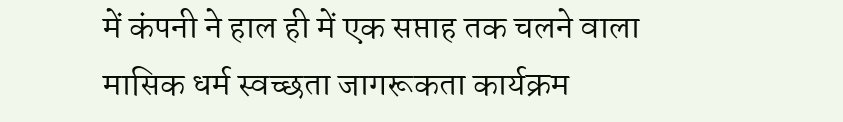में कंपनी ने हाल ही में एक सप्ताह तक चलने वाला मासिक धर्म स्वच्छता जागरूकता कार्यक्रम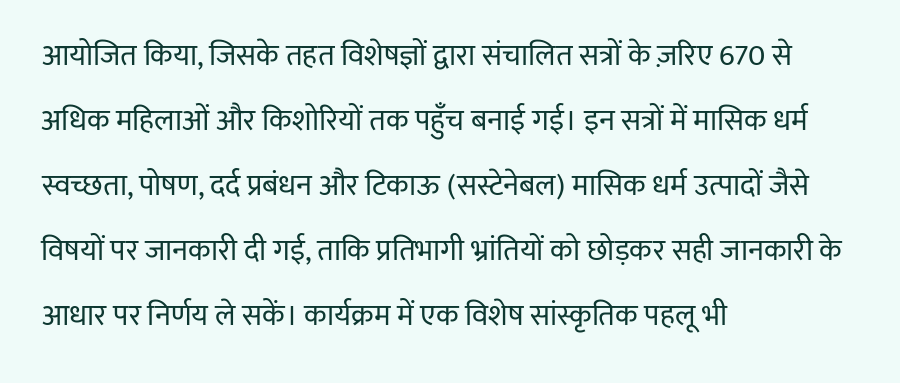आयोजित किया, जिसके तहत विशेषज्ञों द्वारा संचालित सत्रों के ज़रिए 670 से अधिक महिलाओं और किशोरियों तक पहुँच बनाई गई। इन सत्रों में मासिक धर्म स्वच्छता, पोषण, दर्द प्रबंधन और टिकाऊ (सस्टेनेबल) मासिक धर्म उत्पादों जैसे विषयों पर जानकारी दी गई, ताकि प्रतिभागी भ्रांतियों को छोड़कर सही जानकारी के आधार पर निर्णय ले सकें। कार्यक्रम में एक विशेष सांस्कृतिक पहलू भी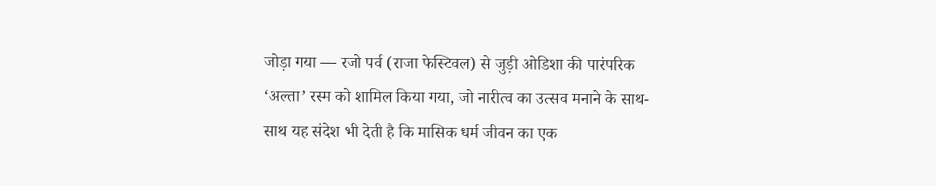जोड़ा गया — रजो पर्व (राजा फेस्टिवल) से जुड़ी ओडिशा की पारंपरिक ‘अल्ता’ रस्म को शामिल किया गया, जो नारीत्व का उत्सव मनाने के साथ-साथ यह संदेश भी देती है कि मासिक धर्म जीवन का एक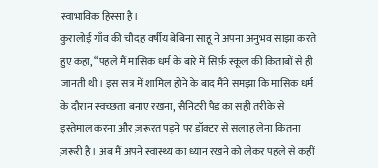स्वाभाविक हिस्सा है।
कुरालोई गाँव की चौदह वर्षीय बेबिना साहू ने अपना अनुभव साझा करते हुए कहा, “पहले मैं मासिक धर्म के बारे में सिर्फ़ स्कूल की किताबों से ही जानती थी। इस सत्र में शामिल होने के बाद मैंने समझा कि मासिक धर्म के दौरान स्वच्छता बनाए रखना, सैनिटरी पैड का सही तरीके से इस्तेमाल करना और ज़रूरत पड़ने पर डॉक्टर से सलाह लेना कितना ज़रूरी है। अब मैं अपने स्वास्थ्य का ध्यान रखने को लेकर पहले से कहीं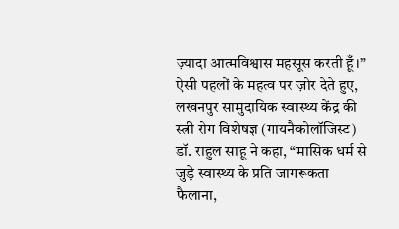ज़्यादा आत्मविश्वास महसूस करती हूँ।”
ऐसी पहलों के महत्व पर ज़ोर देते हुए, लखनपुर सामुदायिक स्वास्थ्य केंद्र की स्त्री रोग विशेषज्ञ (गायनैकोलॉजिस्ट) डॉ. राहुल साहू ने कहा, “मासिक धर्म से जुड़े स्वास्थ्य के प्रति जागरूकता फैलाना,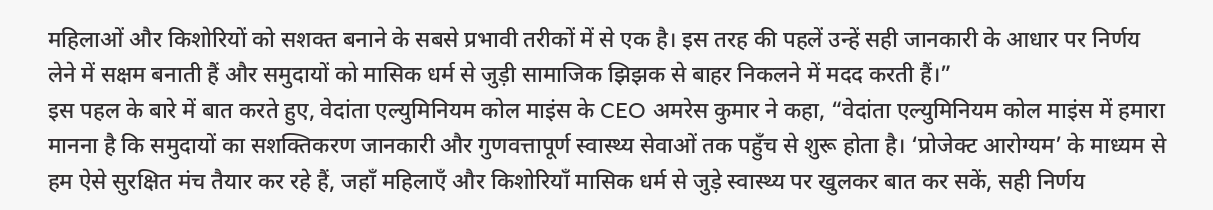महिलाओं और किशोरियों को सशक्त बनाने के सबसे प्रभावी तरीकों में से एक है। इस तरह की पहलें उन्हें सही जानकारी के आधार पर निर्णय लेने में सक्षम बनाती हैं और समुदायों को मासिक धर्म से जुड़ी सामाजिक झिझक से बाहर निकलने में मदद करती हैं।”
इस पहल के बारे में बात करते हुए, वेदांता एल्युमिनियम कोल माइंस के CEO अमरेस कुमार ने कहा, “वेदांता एल्युमिनियम कोल माइंस में हमारा मानना है कि समुदायों का सशक्तिकरण जानकारी और गुणवत्तापूर्ण स्वास्थ्य सेवाओं तक पहुँच से शुरू होता है। ‘प्रोजेक्ट आरोग्यम’ के माध्यम से हम ऐसे सुरक्षित मंच तैयार कर रहे हैं, जहाँ महिलाएँ और किशोरियाँ मासिक धर्म से जुड़े स्वास्थ्य पर खुलकर बात कर सकें, सही निर्णय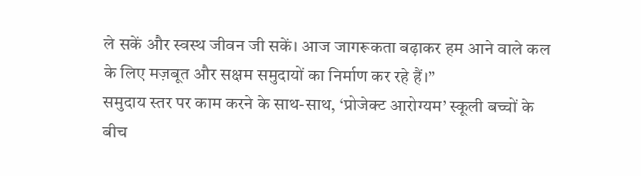ले सकें और स्वस्थ जीवन जी सकें। आज जागरूकता बढ़ाकर हम आने वाले कल के लिए मज़बूत और सक्षम समुदायों का निर्माण कर रहे हैं।”
समुदाय स्तर पर काम करने के साथ-साथ, ‘प्रोजेक्ट आरोग्यम’ स्कूली बच्चों के बीच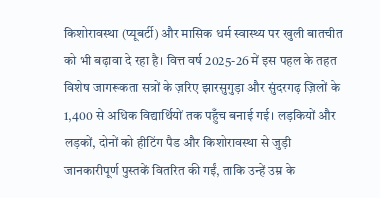किशोरावस्था (प्यूबर्टी) और मासिक धर्म स्वास्थ्य पर खुली बातचीत को भी बढ़ावा दे रहा है। वित्त वर्ष 2025-26 में इस पहल के तहत विशेष जागरूकता सत्रों के ज़रिए झारसुगुड़ा और सुंदरगढ़ ज़िलों के 1,400 से अधिक विद्यार्थियों तक पहुँच बनाई गई। लड़कियों और लड़कों, दोनों को हीटिंग पैड और किशोरावस्था से जुड़ी जानकारीपूर्ण पुस्तकें वितरित की गईं, ताकि उन्हें उम्र के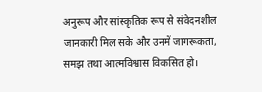अनुरूप और सांस्कृतिक रूप से संवेदनशील जानकारी मिल सके और उनमें जागरूकता, समझ तथा आत्मविश्वास विकसित हो।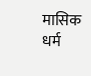मासिक धर्म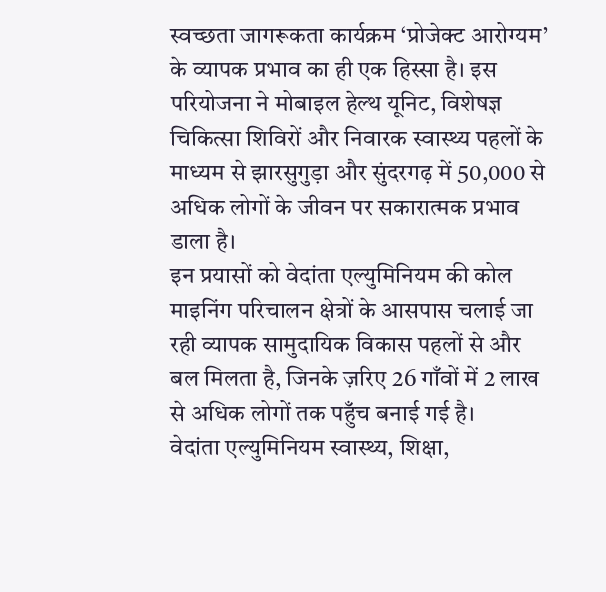स्वच्छता जागरूकता कार्यक्रम ‘प्रोजेक्ट आरोग्यम’ के व्यापक प्रभाव का ही एक हिस्सा है। इस परियोजना ने मोबाइल हेल्थ यूनिट, विशेषज्ञ चिकित्सा शिविरों और निवारक स्वास्थ्य पहलों के माध्यम से झारसुगुड़ा और सुंदरगढ़ में 50,000 से अधिक लोगों के जीवन पर सकारात्मक प्रभाव डाला है।
इन प्रयासों को वेदांता एल्युमिनियम की कोल माइनिंग परिचालन क्षेत्रों के आसपास चलाई जा रही व्यापक सामुदायिक विकास पहलों से और बल मिलता है, जिनके ज़रिए 26 गाँवों में 2 लाख से अधिक लोगों तक पहुँच बनाई गई है।
वेदांता एल्युमिनियम स्वास्थ्य, शिक्षा,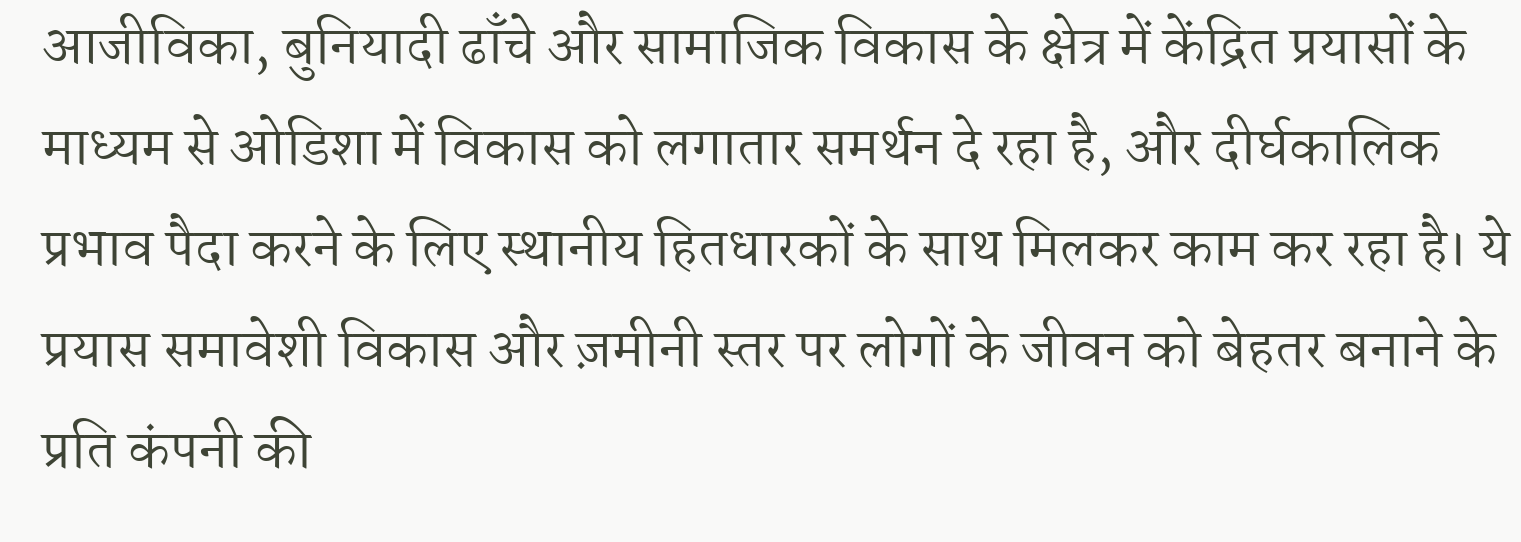आजीविका, बुनियादी ढाँचे और सामाजिक विकास के क्षेत्र में केंद्रित प्रयासों के माध्यम से ओडिशा में विकास को लगातार समर्थन दे रहा है, और दीर्घकालिक प्रभाव पैदा करने के लिए स्थानीय हितधारकों के साथ मिलकर काम कर रहा है। ये प्रयास समावेशी विकास और ज़मीनी स्तर पर लोगों के जीवन को बेहतर बनाने के प्रति कंपनी की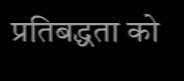प्रतिबद्धता को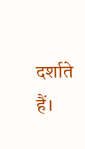दर्शाते हैं।